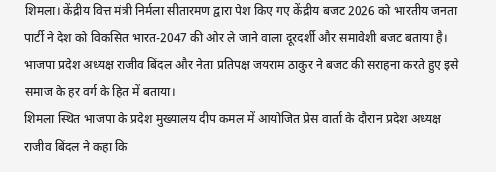शिमला। केंद्रीय वित्त मंत्री निर्मला सीतारमण द्वारा पेश किए गए केंद्रीय बजट 2026 को भारतीय जनता पार्टी ने देश को विकसित भारत-2047 की ओर ले जाने वाला दूरदर्शी और समावेशी बजट बताया है। भाजपा प्रदेश अध्यक्ष राजीव बिंदल और नेता प्रतिपक्ष जयराम ठाकुर ने बजट की सराहना करते हुए इसे समाज के हर वर्ग के हित में बताया।
शिमला स्थित भाजपा के प्रदेश मुख्यालय दीप कमल में आयोजित प्रेस वार्ता के दौरान प्रदेश अध्यक्ष राजीव बिंदल ने कहा कि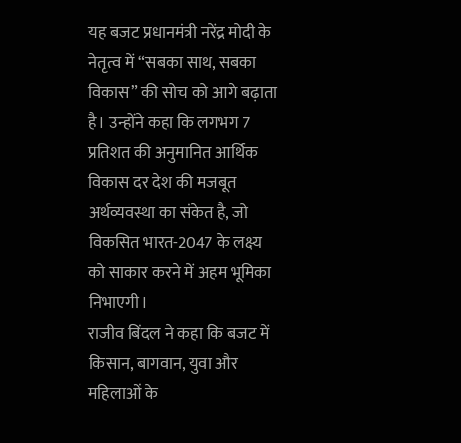यह बजट प्रधानमंत्री नरेंद्र मोदी के नेतृत्व में “सबका साथ, सबका विकास” की सोच को आगे बढ़ाता है। उन्होंने कहा कि लगभग 7 प्रतिशत की अनुमानित आर्थिक विकास दर देश की मजबूत अर्थव्यवस्था का संकेत है, जो विकसित भारत-2047 के लक्ष्य को साकार करने में अहम भूमिका निभाएगी।
राजीव बिंदल ने कहा कि बजट में किसान, बागवान, युवा और महिलाओं के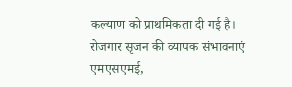कल्याण को प्राथमिकता दी गई है। रोजगार सृजन की व्यापक संभावनाएं एमएसएमई,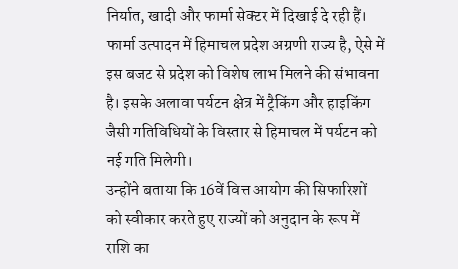निर्यात, खादी और फार्मा सेक्टर में दिखाई दे रही हैं। फार्मा उत्पादन में हिमाचल प्रदेश अग्रणी राज्य है, ऐसे में इस बजट से प्रदेश को विशेष लाभ मिलने की संभावना है। इसके अलावा पर्यटन क्षेत्र में ट्रैकिंग और हाइकिंग जैसी गतिविधियों के विस्तार से हिमाचल में पर्यटन को नई गति मिलेगी।
उन्होंने बताया कि 16वें वित्त आयोग की सिफारिशों को स्वीकार करते हुए राज्यों को अनुदान के रूप में राशि का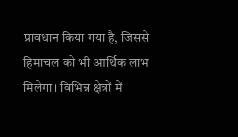प्रावधान किया गया है, जिससे हिमाचल को भी आर्थिक लाभ मिलेगा। विभिन्न क्षेत्रों में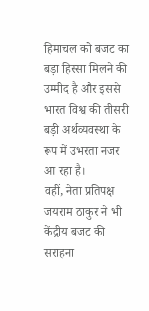हिमाचल को बजट का बड़ा हिस्सा मिलने की उम्मीद है और इससे भारत विश्व की तीसरी बड़ी अर्थव्यवस्था के रूप में उभरता नजर आ रहा है।
वहीं, नेता प्रतिपक्ष जयराम ठाकुर ने भी केंद्रीय बजट की सराहना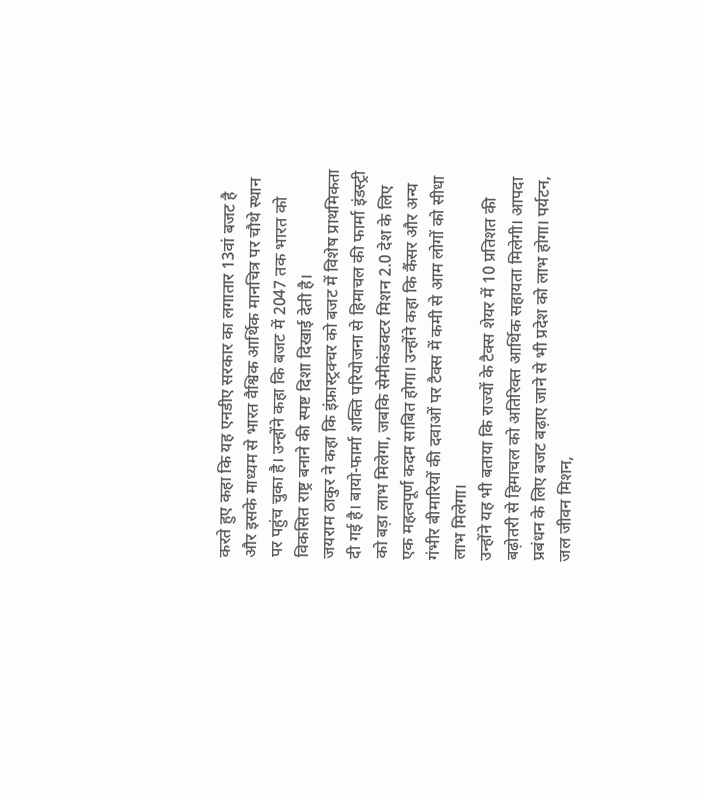करते हुए कहा कि यह एनडीए सरकार का लगातार 13वां बजट है और इसके माध्यम से भारत वैश्विक आर्थिक मानचित्र पर चौथे स्थान पर पहुंच चुका है। उन्होंने कहा कि बजट में 2047 तक भारत को विकसित राष्ट्र बनाने की स्पष्ट दिशा दिखाई देती है।
जयराम ठाकुर ने कहा कि इंफ्रास्ट्रक्चर को बजट में विशेष प्राथमिकता दी गई है। बायो-फार्मा शक्ति परियोजना से हिमाचल की फार्मा इंडस्ट्री को बड़ा लाभ मिलेगा, जबकि सेमीकंडक्टर मिशन 2.0 देश के लिए एक महत्वपूर्ण कदम साबित होगा। उन्होंने कहा कि कैंसर और अन्य गंभीर बीमारियों की दवाओं पर टैक्स में कमी से आम लोगों को सीधा लाभ मिलेगा।
उन्होंने यह भी बताया कि राज्यों के टैक्स शेयर में 10 प्रतिशत की बढ़ोतरी से हिमाचल को अतिरिक्त आर्थिक सहायता मिलेगी। आपदा प्रबंधन के लिए बजट बढ़ाए जाने से भी प्रदेश को लाभ होगा। पर्यटन, जल जीवन मिशन,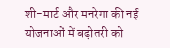शी-मार्ट और मनरेगा की नई योजनाओं में बढ़ोतरी को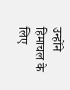उन्होंने हिमाचल के लिए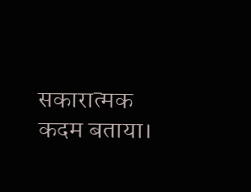सकारात्मक कदम बताया।